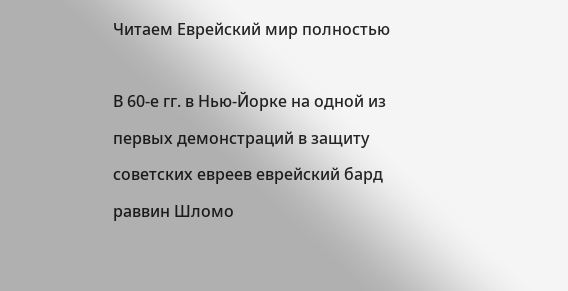Читаем Еврейский мир полностью

В 60-е гг. в Нью-Йорке на одной из первых демонстраций в защиту советских евреев еврейский бард раввин Шломо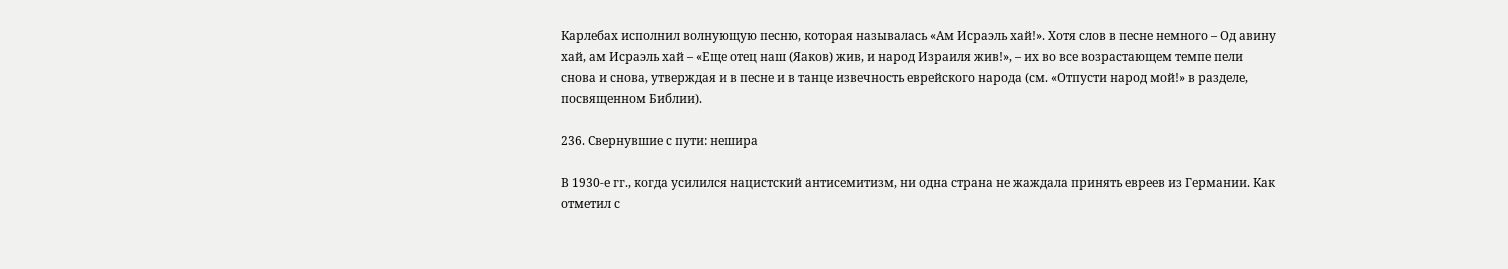Карлебах исполнил волнующую песню, которая называлась «Ам Исраэль хай!». Хотя слов в песне немного – Од авину хай, ам Исраэль хай – «Еще отец наш (Яаков) жив, и народ Израиля жив!», – их во все возрастающем темпе пели снова и снова, утверждая и в песне и в танце извечность еврейского народа (см. «Отпусти народ мой!» в разделе, посвященном Библии).

236. Свернувшие с пути: нешира

В 1930-е гг., когда усилился нацистский антисемитизм, ни одна страна не жаждала принять евреев из Германии. Как отметил с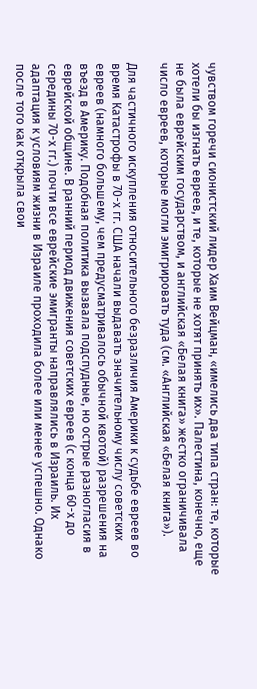чувством горечи сионистский лидер Хаим Вейцман, «имелись два типа стран: те, которые хотели бы изгнать евреев, и те, которые не хотят принять их». Палестина, конечно, еще не была еврейским государством, и английская «Белая книга» жестко ограничивала число евреев, которые могли эмигрировать туда (см. «Английская «Белая книга»).

Для частичного искупления относительного безразличия Америки к судьбе евреев во время Катастрофы в 70-х гг. США начали выдавать значительному числу советских евреев (намного большему, чем предусматривалось обычной квотой) разрешения на въезд в Америку. Подобная политика вызвала подспудные, но острые разногласия в еврейской общине. В ранний период движения советских евреев (с конца 60-х до середины 70-х гг.) почти все еврейские эмигранты направлялись в Израиль. Их адаптация к условиям жизни в Израиле проходила более или менее успешно. Однако после того как открыла свои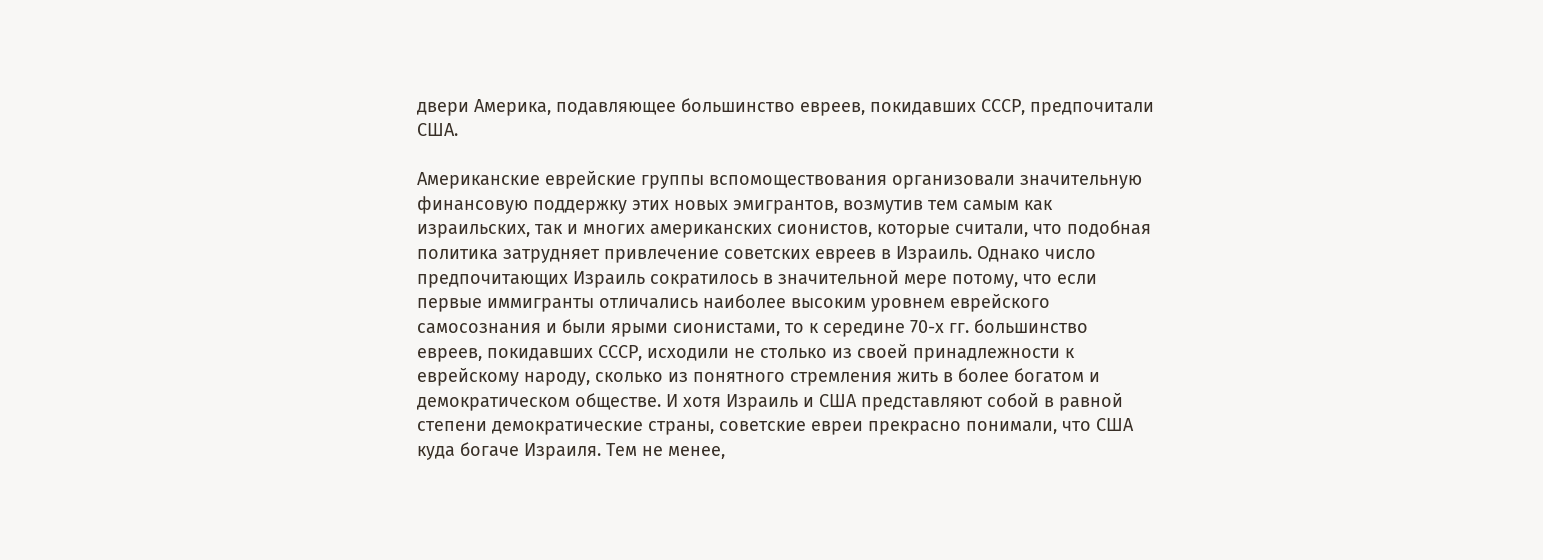двери Америка, подавляющее большинство евреев, покидавших СССР, предпочитали США.

Американские еврейские группы вспомоществования организовали значительную финансовую поддержку этих новых эмигрантов, возмутив тем самым как израильских, так и многих американских сионистов, которые считали, что подобная политика затрудняет привлечение советских евреев в Израиль. Однако число предпочитающих Израиль сократилось в значительной мере потому, что если первые иммигранты отличались наиболее высоким уровнем еврейского самосознания и были ярыми сионистами, то к середине 70-х гг. большинство евреев, покидавших СССР, исходили не столько из своей принадлежности к еврейскому народу, сколько из понятного стремления жить в более богатом и демократическом обществе. И хотя Израиль и США представляют собой в равной степени демократические страны, советские евреи прекрасно понимали, что США куда богаче Израиля. Тем не менее,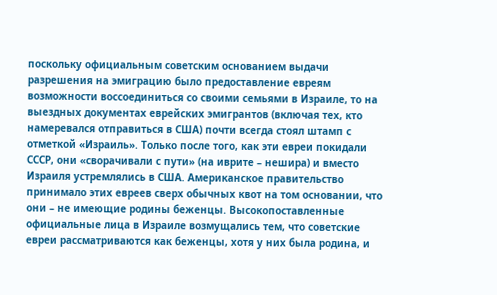поскольку официальным советским основанием выдачи разрешения на эмиграцию было предоставление евреям возможности воссоединиться со своими семьями в Израиле, то на выездных документах еврейских эмигрантов (включая тех, кто намеревался отправиться в США) почти всегда стоял штамп с отметкой «Израиль». Только после того, как эти евреи покидали СССР, они «сворачивали с пути» (на иврите – нешира) и вместо Израиля устремлялись в США. Американское правительство принимало этих евреев сверх обычных квот на том основании, что они – не имеющие родины беженцы. Высокопоставленные официальные лица в Израиле возмущались тем, что советские евреи рассматриваются как беженцы, хотя у них была родина, и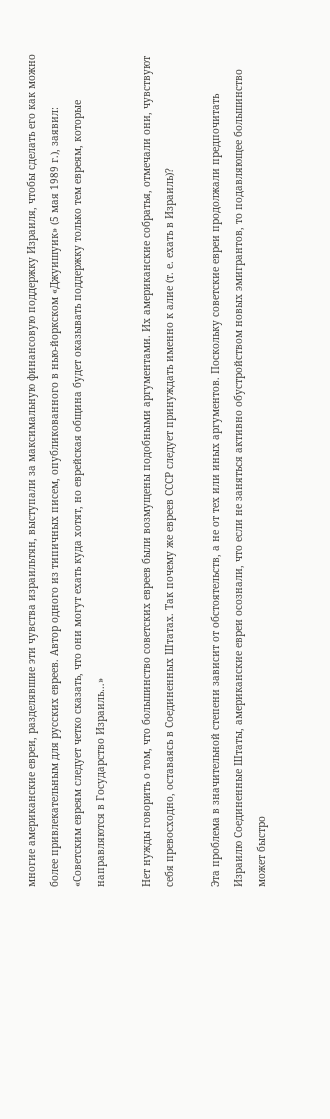многие американские евреи, разделявшие эти чувства израильтян, выступали за максимальную финансовую поддержку Израиля, чтобы сделать его как можно более привлекательным для русских евреев. Автор одного из типичных писем, опубликованного в нью-йоркском «Джуишуик» (5 мая 1989 г.), заявил: «Советским евреям следует четко сказать, что они могут ехать куда хотят, но еврейская община будет оказывать поддержку только тем евреям, которые направляются в Государство Израиль…»

Нет нужды говорить о том, что большинство советских евреев были возмущены подобными аргументами. Их американские собратья, отмечали они, чувствуют себя превосходно, оставаясь в Соединенных Штатах. Так почему же евреев СССР следует принуждать именно к алие (т. е. ехать в Израиль)?

Эта проблема в значительной степени зависит от обстоятельств, а не от тех или иных аргументов. Поскольку советские евреи продолжали предпочитать Израилю Соединенные Штаты, американские евреи осознали, что если не заняться активно обустройством новых эмигрантов, то подавляющее большинство может быстро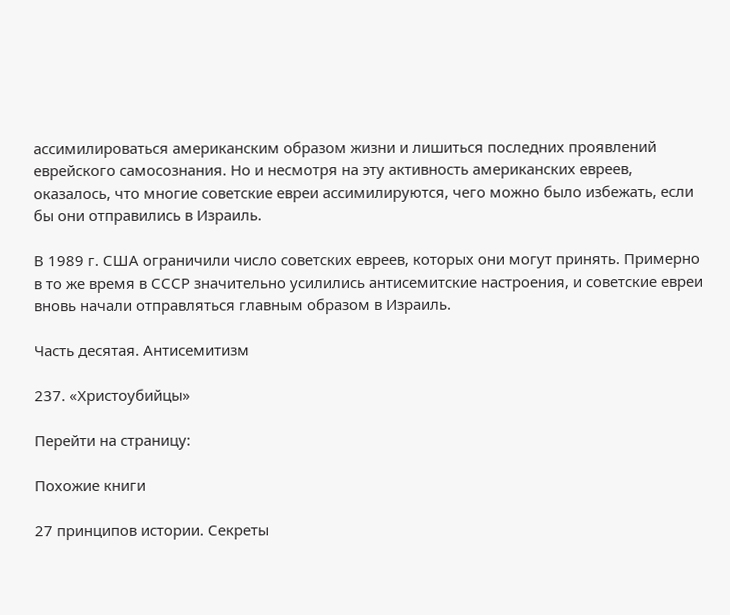ассимилироваться американским образом жизни и лишиться последних проявлений еврейского самосознания. Но и несмотря на эту активность американских евреев, оказалось, что многие советские евреи ассимилируются, чего можно было избежать, если бы они отправились в Израиль.

В 1989 г. США ограничили число советских евреев, которых они могут принять. Примерно в то же время в СССР значительно усилились антисемитские настроения, и советские евреи вновь начали отправляться главным образом в Израиль.

Часть десятая. Антисемитизм

237. «Христоубийцы»

Перейти на страницу:

Похожие книги

27 принципов истории. Секреты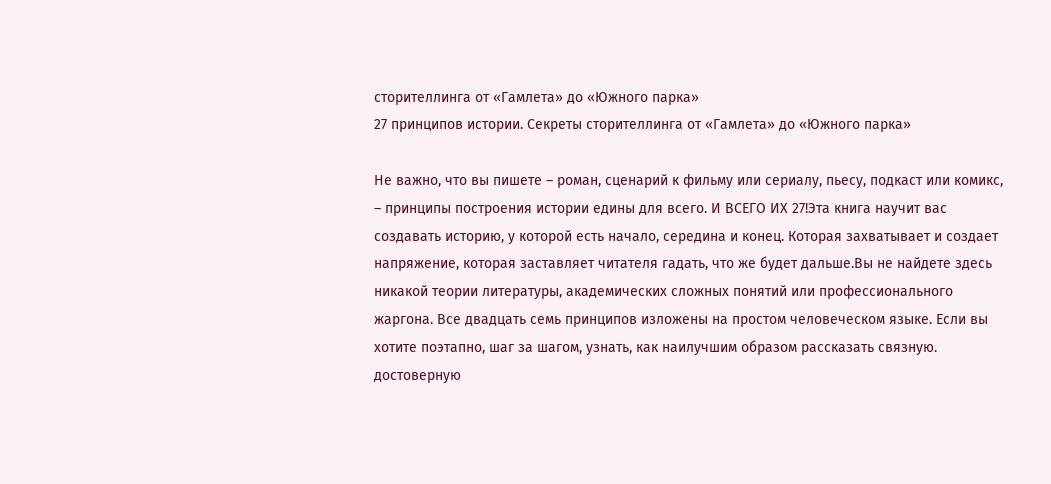сторителлинга от «Гамлета» до «Южного парка»
27 принципов истории. Секреты сторителлинга от «Гамлета» до «Южного парка»

Не важно, что вы пишете – роман, сценарий к фильму или сериалу, пьесу, подкаст или комикс, – принципы построения истории едины для всего. И ВСЕГО ИХ 27!Эта книга научит вас создавать историю, у которой есть начало, середина и конец. Которая захватывает и создает напряжение, которая заставляет читателя гадать, что же будет дальше.Вы не найдете здесь никакой теории литературы, академических сложных понятий или профессионального жаргона. Все двадцать семь принципов изложены на простом человеческом языке. Если вы хотите поэтапно, шаг за шагом, узнать, как наилучшим образом рассказать связную. достоверную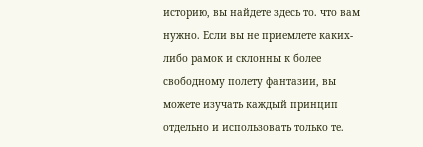историю, вы найдете здесь то. что вам нужно. Если вы не приемлете каких-либо рамок и склонны к более свободному полету фантазии, вы можете изучать каждый принцип отдельно и использовать только те.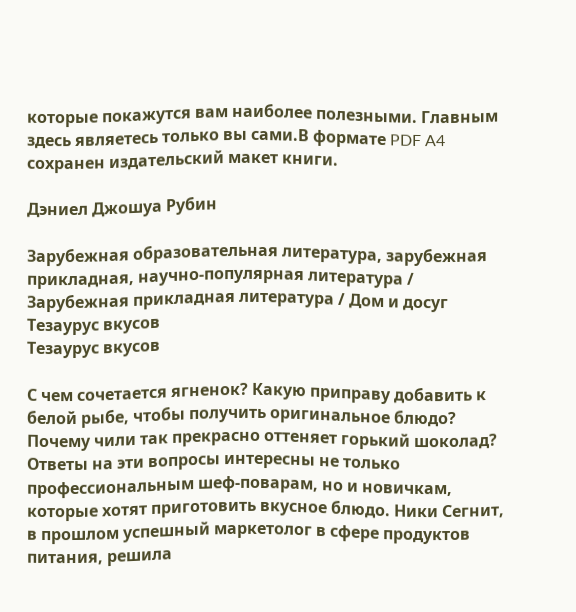которые покажутся вам наиболее полезными. Главным здесь являетесь только вы сами.В формате PDF A4 сохранен издательский макет книги.

Дэниел Джошуа Рубин

Зарубежная образовательная литература, зарубежная прикладная, научно-популярная литература / Зарубежная прикладная литература / Дом и досуг
Тезаурус вкусов
Тезаурус вкусов

С чем сочетается ягненок? Какую приправу добавить к белой рыбе, чтобы получить оригинальное блюдо? Почему чили так прекрасно оттеняет горький шоколад? Ответы на эти вопросы интересны не только профессиональным шеф-поварам, но и новичкам, которые хотят приготовить вкусное блюдо. Ники Сегнит, в прошлом успешный маркетолог в сфере продуктов питания, решила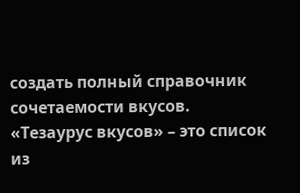создать полный справочник сочетаемости вкусов. «Тезаурус вкусов» – это список из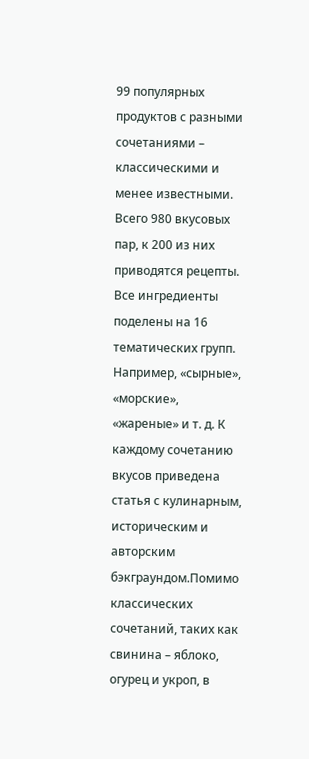99 популярных продуктов с разными сочетаниями – классическими и менее известными. Всего 980 вкусовых пар, к 200 из них приводятся рецепты. Все ингредиенты поделены на 16 тематических групп. Например, «сырные», «морские», «жареные» и т. д. К каждому сочетанию вкусов приведена статья с кулинарным, историческим и авторским бэкграундом.Помимо классических сочетаний, таких как свинина – яблоко, огурец и укроп, в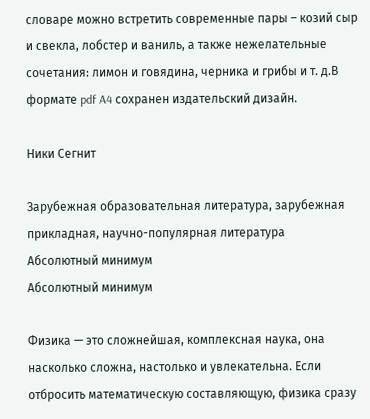словаре можно встретить современные пары – козий сыр и свекла, лобстер и ваниль, а также нежелательные сочетания: лимон и говядина, черника и грибы и т. д.В формате pdf A4 сохранен издательский дизайн.

Ники Сегнит

Зарубежная образовательная литература, зарубежная прикладная, научно-популярная литература
Абсолютный минимум
Абсолютный минимум

Физика — это сложнейшая, комплексная наука, она насколько сложна, настолько и увлекательна. Если отбросить математическую составляющую, физика сразу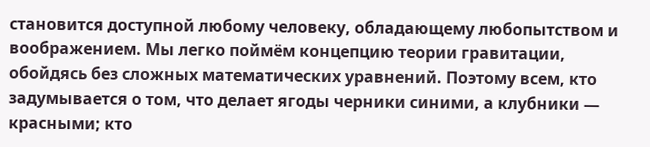становится доступной любому человеку, обладающему любопытством и воображением. Мы легко поймём концепцию теории гравитации, обойдясь без сложных математических уравнений. Поэтому всем, кто задумывается о том, что делает ягоды черники синими, а клубники — красными; кто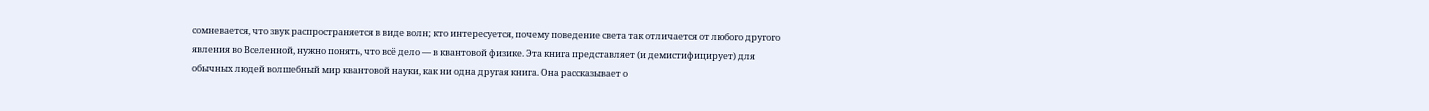сомневается, что звук распространяется в виде волн; кто интересуется, почему поведение света так отличается от любого другого явления во Вселенной, нужно понять, что всё дело — в квантовой физике. Эта книга представляет (и демистифицирует) для обычных людей волшебный мир квантовой науки, как ни одна другая книга. Она рассказывает о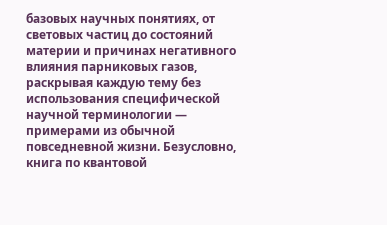базовых научных понятиях, от световых частиц до состояний материи и причинах негативного влияния парниковых газов, раскрывая каждую тему без использования специфической научной терминологии — примерами из обычной повседневной жизни. Безусловно, книга по квантовой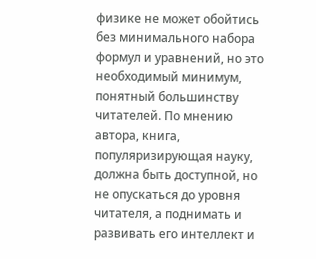физике не может обойтись без минимального набора формул и уравнений, но это необходимый минимум, понятный большинству читателей. По мнению автора, книга, популяризирующая науку, должна быть доступной, но не опускаться до уровня читателя, а поднимать и развивать его интеллект и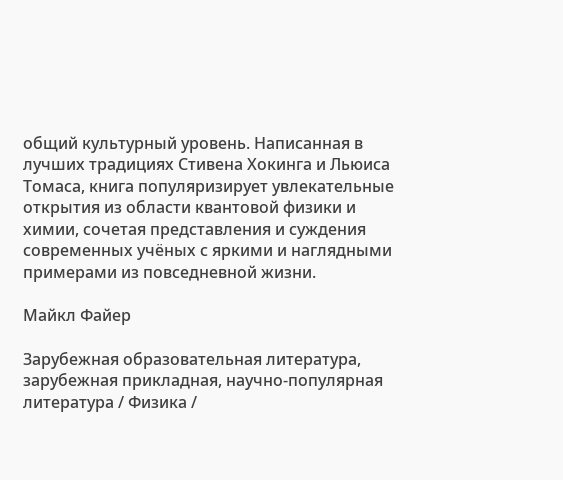общий культурный уровень. Написанная в лучших традициях Стивена Хокинга и Льюиса Томаса, книга популяризирует увлекательные открытия из области квантовой физики и химии, сочетая представления и суждения современных учёных с яркими и наглядными примерами из повседневной жизни.

Майкл Файер

Зарубежная образовательная литература, зарубежная прикладная, научно-популярная литература / Физика /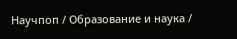Научпоп / Образование и наука /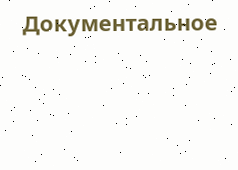Документальное